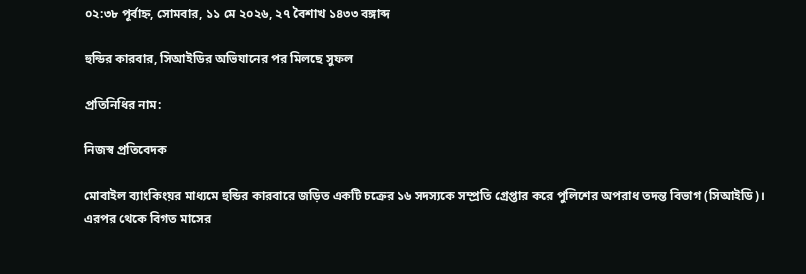০২:৩৮ পূর্বাহ্ন, সোমবার, ১১ মে ২০২৬, ২৭ বৈশাখ ১৪৩৩ বঙ্গাব্দ

হুন্ডির কারবার, সিআইডির অভিযানের পর মিলছে সুফল

প্রতিনিধির নাম:

নিজস্ব প্রতিবেদক

মোবাইল ব্যাংকিংয়র মাধ্যমে হুন্ডির কারবারে জড়িত একটি চক্রের ১৬ সদস্যকে সম্প্রতি গ্রেপ্তার করে পুলিশের অপরাধ তদন্ত বিভাগ (সিআইডি)। এরপর থেকে বিগত মাসের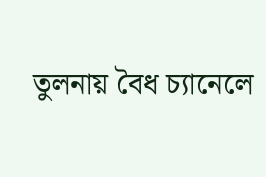তুলনায় বৈধ চ্যানেলে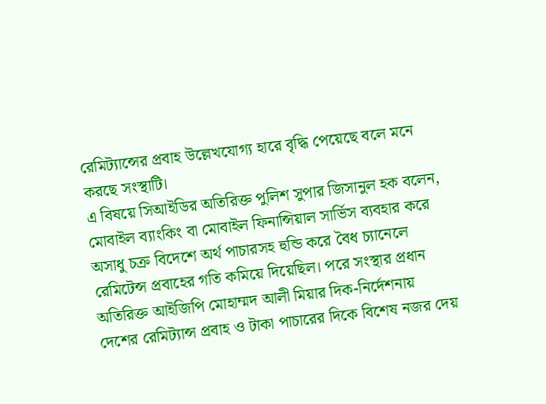রেমিট্যান্সের প্রবাহ উল্লেখযোগ্য হারে বৃদ্ধি পেয়েছে বলে মনে করছে সংস্থাটি।
এ বিষয়ে সিআইডির অতিরিক্ত পুলিশ সুপার জিসানুল হক বলেন, মোবাইল ব্যাংকিং বা মোবাইল ফিনান্সিয়াল সার্ভিস ব্যবহার করে অসাধু চক্র বিদেশে অর্থ পাচারসহ হুন্ডি করে বৈধ চ্যানেলে রেমিটেন্স প্রবাহের গতি কমিয়ে দিয়েছিল। পরে সংস্থার প্রধান অতিরিক্ত আইজিপি মোহাম্মদ আলী মিয়ার দিক-নির্দেশনায় দেশের রেমিট্যান্স প্রবাহ ও টাকা পাচারের দিকে বিশেষ নজর দেয়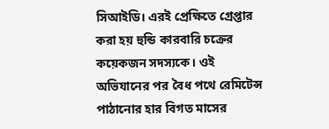সিআইডি। এরই প্রেক্ষিতে গ্রেপ্তার করা হয় হুন্ডি কারবারি চক্রের কয়েকজন সদস্যকে। ওই অভিযানের পর বৈধ পথে রেমিটেন্স পাঠানোর হার বিগত মাসের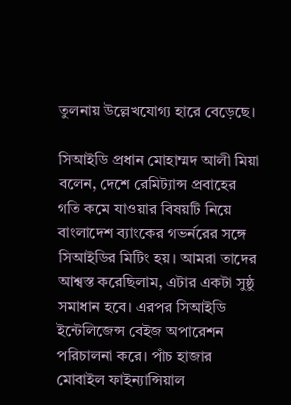তুলনায় উল্লেখযোগ্য হারে বেড়েছে।

সিআইডি প্রধান মোহাম্মদ আলী মিয়া বলেন, দেশে রেমিট্যান্স প্রবাহের গতি কমে যাওয়ার বিষয়টি নিয়ে বাংলাদেশ ব্যাংকের গভর্নরের সঙ্গে সিআইডির মিটিং হয়। আমরা তাদের আশ্বস্ত করেছিলাম, এটার একটা সুষ্ঠু সমাধান হবে। এরপর সিআইডি ইন্টেলিজেন্স বেইজ অপারেশন পরিচালনা করে। পাঁচ হাজার মোবাইল ফাইন্যান্সিয়াল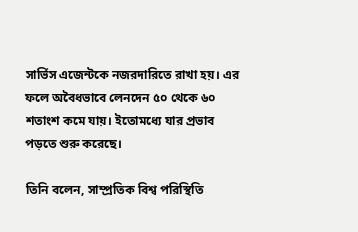সার্ভিস এজেন্টকে নজরদারিতে রাখা হয়। এর ফলে অবৈধভাবে লেনদেন ৫০ থেকে ৬০ শতাংশ কমে যায়। ইতোমধ্যে যার প্রভাব পড়তে শুরু করেছে।

তিনি বলেন, সাম্প্রতিক বিশ্ব পরিস্থিতি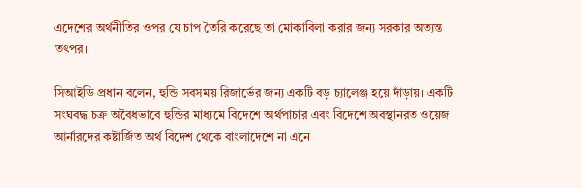এদেশের অর্থনীতির ওপর যে চাপ তৈরি করেছে তা মোকাবিলা করার জন্য সরকার অত্যন্ত তৎপর।

সিআইডি প্রধান বলেন, হুন্ডি সবসময় রিজার্ভের জন্য একটি বড় চ্যালেঞ্জ হয়ে দাঁড়ায়। একটি সংঘবদ্ধ চক্র অবৈধভাবে হুন্ডির মাধ্যমে বিদেশে অর্থপাচার এবং বিদেশে অবস্থানরত ওয়েজ আর্নারদের কষ্টার্জিত অর্থ বিদেশ থেকে বাংলাদেশে না এনে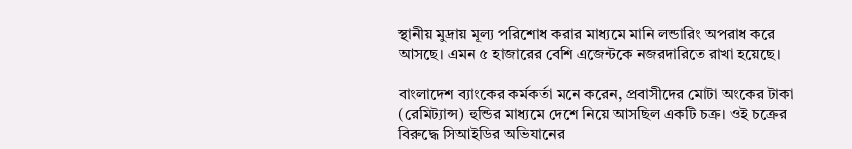স্থানীয় মুদ্রায় মূল্য পরিশোধ করার মাধ্যমে মানি লন্ডারিং অপরাধ করে আসছে। এমন ৫ হাজারের বেশি এজেন্টকে নজরদারিতে রাখা হয়েছে।

বাংলাদেশ ব্যাংকের কর্মকর্তা মনে করেন, প্রবাসীদের মোটা অংকের টাকা (রেমিট্যান্স) হুন্ডির মাধ্যমে দেশে নিয়ে আসছিল একটি চক্র। ওই চক্রের বিরুদ্ধে সিআইডির অভিযানের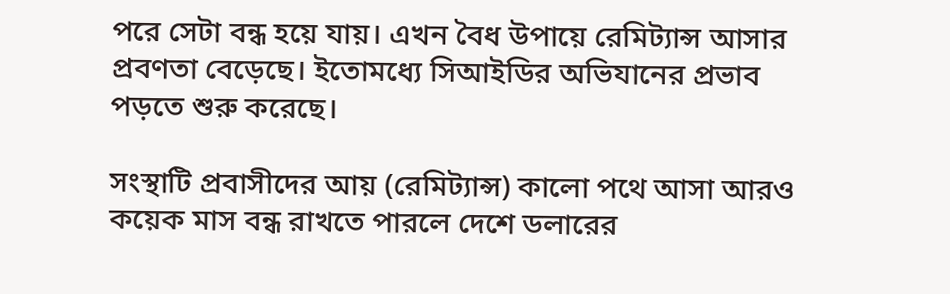পরে সেটা বন্ধ হয়ে যায়। এখন বৈধ উপায়ে রেমিট্যান্স আসার প্রবণতা বেড়েছে। ইতোমধ্যে সিআইডির অভিযানের প্রভাব পড়তে শুরু করেছে।

সংস্থাটি প্রবাসীদের আয় (রেমিট্যান্স) কালো পথে আসা আরও কয়েক মাস বন্ধ রাখতে পারলে দেশে ডলারের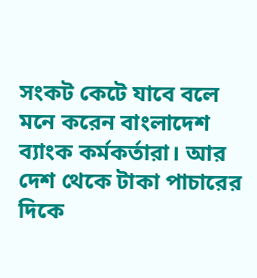সংকট কেটে যাবে বলে মনে করেন বাংলাদেশ ব্যাংক কর্মকর্তারা। আর দেশ থেকে টাকা পাচারের দিকে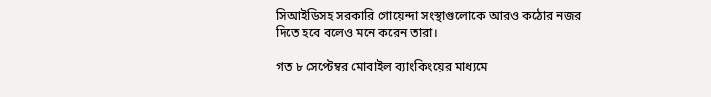সিআইডিসহ সরকারি গোয়েন্দা সংস্থাগুলোকে আরও কঠোর নজর দিতে হবে বলেও মনে করেন তারা।

গত ৮ সেপ্টেম্বর মোবাইল ব্যাংকিংয়ের মাধ্যমে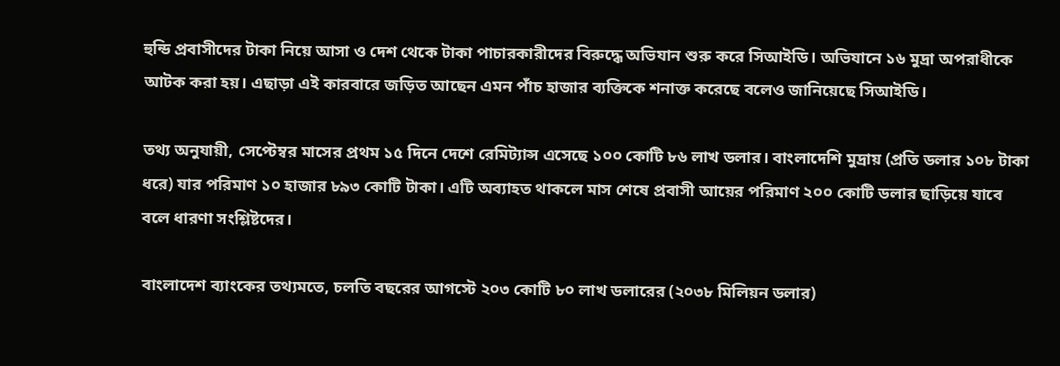হুন্ডি প্রবাসীদের টাকা নিয়ে আসা ও দেশ থেকে টাকা পাচারকারীদের বিরুদ্ধে অভিযান শুরু করে সিআইডি। অভিযানে ১৬ মুদ্রা অপরাধীকে আটক করা হয়। এছাড়া এই কারবারে জড়িত আছেন এমন পাঁচ হাজার ব্যক্তিকে শনাক্ত করেছে বলেও জানিয়েছে সিআইডি।

তথ্য অনুযায়ী, সেপ্টেম্বর মাসের প্রথম ১৫ দিনে দেশে রেমিট্যান্স এসেছে ১০০ কোটি ৮৬ লাখ ডলার। বাংলাদেশি মুদ্রায় (প্রতি ডলার ১০৮ টাকা ধরে) যার পরিমাণ ১০ হাজার ৮৯৩ কোটি টাকা। এটি অব্যাহত থাকলে মাস শেষে প্রবাসী আয়ের পরিমাণ ২০০ কোটি ডলার ছাড়িয়ে যাবে বলে ধারণা সংশ্লিষ্টদের।

বাংলাদেশ ব্যাংকের তথ্যমতে, চলতি বছরের আগস্টে ২০৩ কোটি ৮০ লাখ ডলারের (২০৩৮ মিলিয়ন ডলার)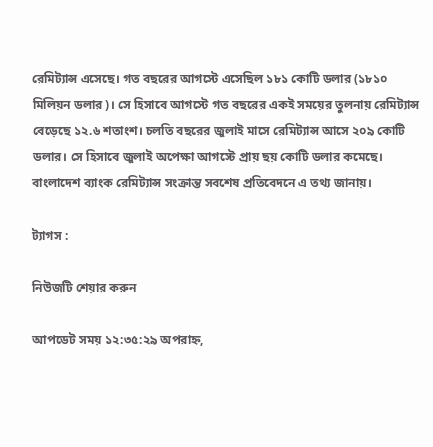রেমিট্যান্স এসেছে। গত বছরের আগস্টে এসেছিল ১৮১ কোটি ডলার (১৮১০ মিলিয়ন ডলার)। সে হিসাবে আগস্টে গত বছরের একই সময়ের তুলনায় রেমিট্যান্স বেড়েছে ১২.৬ শতাংশ। চলতি বছরের জুলাই মাসে রেমিট্যান্স আসে ২০৯ কোটি ডলার। সে হিসাবে জুলাই অপেক্ষা আগস্টে প্রায় ছয় কোটি ডলার কমেছে। বাংলাদেশ ব্যাংক রেমিট্যান্স সংক্রান্ত সবশেষ প্রতিবেদনে এ তথ্য জানায়।

ট্যাগস :

নিউজটি শেয়ার করুন

আপডেট সময় ১২:৩৫:২৯ অপরাহ্ন,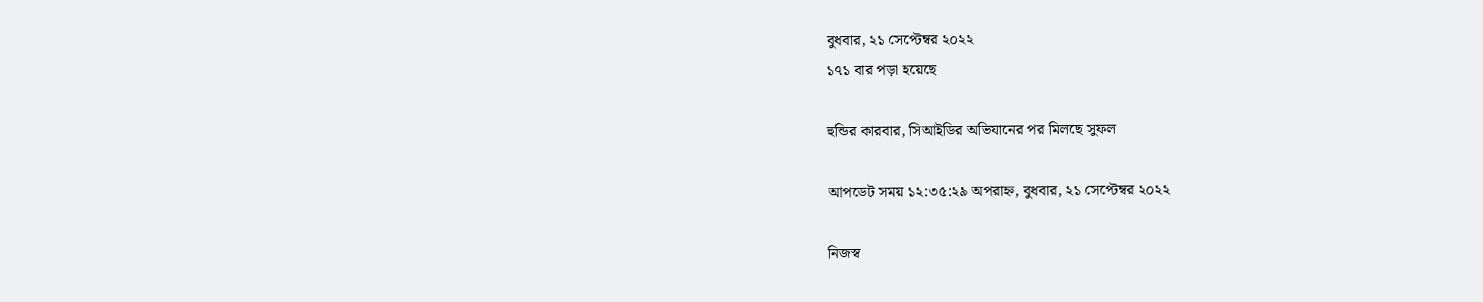বুধবার, ২১ সেপ্টেম্বর ২০২২
১৭১ বার পড়া হয়েছে

হুন্ডির কারবার, সিআইডির অভিযানের পর মিলছে সুফল

আপডেট সময় ১২:৩৫:২৯ অপরাহ্ন, বুধবার, ২১ সেপ্টেম্বর ২০২২

নিজস্ব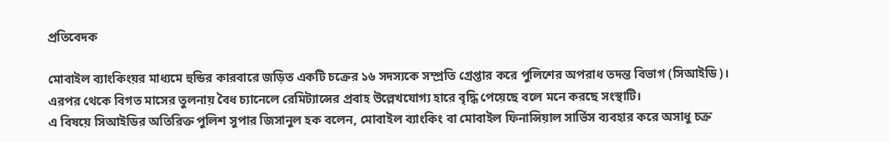প্রতিবেদক

মোবাইল ব্যাংকিংয়র মাধ্যমে হুন্ডির কারবারে জড়িত একটি চক্রের ১৬ সদস্যকে সম্প্রতি গ্রেপ্তার করে পুলিশের অপরাধ তদন্ত বিভাগ (সিআইডি)। এরপর থেকে বিগত মাসের তুলনায় বৈধ চ্যানেলে রেমিট্যান্সের প্রবাহ উল্লেখযোগ্য হারে বৃদ্ধি পেয়েছে বলে মনে করছে সংস্থাটি।
এ বিষয়ে সিআইডির অতিরিক্ত পুলিশ সুপার জিসানুল হক বলেন, মোবাইল ব্যাংকিং বা মোবাইল ফিনান্সিয়াল সার্ভিস ব্যবহার করে অসাধু চক্র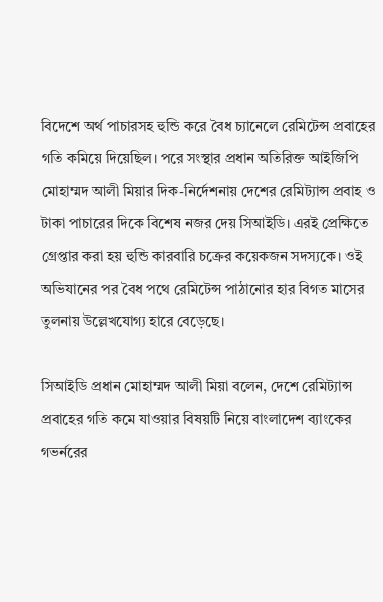বিদেশে অর্থ পাচারসহ হুন্ডি করে বৈধ চ্যানেলে রেমিটেন্স প্রবাহের গতি কমিয়ে দিয়েছিল। পরে সংস্থার প্রধান অতিরিক্ত আইজিপি মোহাম্মদ আলী মিয়ার দিক-নির্দেশনায় দেশের রেমিট্যান্স প্রবাহ ও টাকা পাচারের দিকে বিশেষ নজর দেয় সিআইডি। এরই প্রেক্ষিতে গ্রেপ্তার করা হয় হুন্ডি কারবারি চক্রের কয়েকজন সদস্যকে। ওই অভিযানের পর বৈধ পথে রেমিটেন্স পাঠানোর হার বিগত মাসের তুলনায় উল্লেখযোগ্য হারে বেড়েছে।

সিআইডি প্রধান মোহাম্মদ আলী মিয়া বলেন, দেশে রেমিট্যান্স প্রবাহের গতি কমে যাওয়ার বিষয়টি নিয়ে বাংলাদেশ ব্যাংকের গভর্নরের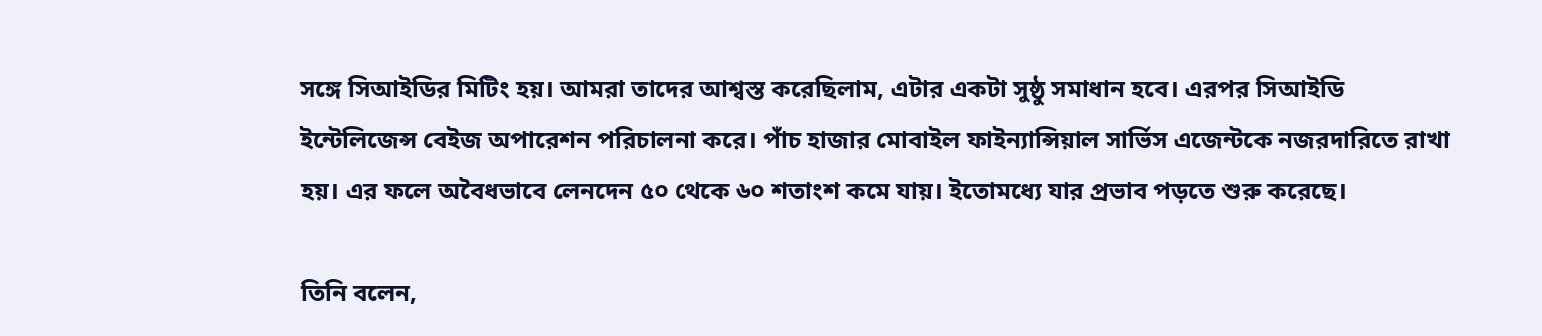সঙ্গে সিআইডির মিটিং হয়। আমরা তাদের আশ্বস্ত করেছিলাম, এটার একটা সুষ্ঠু সমাধান হবে। এরপর সিআইডি ইন্টেলিজেন্স বেইজ অপারেশন পরিচালনা করে। পাঁচ হাজার মোবাইল ফাইন্যান্সিয়াল সার্ভিস এজেন্টকে নজরদারিতে রাখা হয়। এর ফলে অবৈধভাবে লেনদেন ৫০ থেকে ৬০ শতাংশ কমে যায়। ইতোমধ্যে যার প্রভাব পড়তে শুরু করেছে।

তিনি বলেন,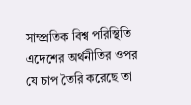সাম্প্রতিক বিশ্ব পরিস্থিতি এদেশের অর্থনীতির ওপর যে চাপ তৈরি করেছে তা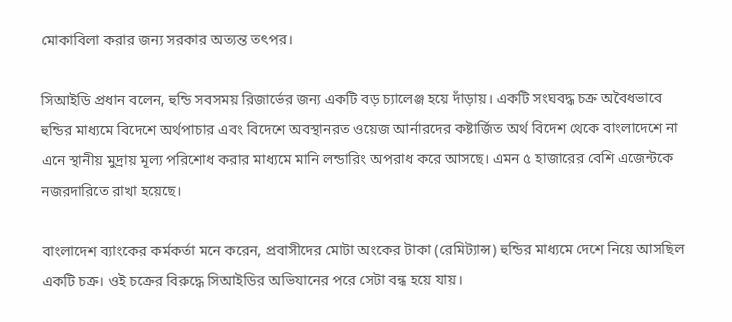মোকাবিলা করার জন্য সরকার অত্যন্ত তৎপর।

সিআইডি প্রধান বলেন, হুন্ডি সবসময় রিজার্ভের জন্য একটি বড় চ্যালেঞ্জ হয়ে দাঁড়ায়। একটি সংঘবদ্ধ চক্র অবৈধভাবে হুন্ডির মাধ্যমে বিদেশে অর্থপাচার এবং বিদেশে অবস্থানরত ওয়েজ আর্নারদের কষ্টার্জিত অর্থ বিদেশ থেকে বাংলাদেশে না এনে স্থানীয় মুদ্রায় মূল্য পরিশোধ করার মাধ্যমে মানি লন্ডারিং অপরাধ করে আসছে। এমন ৫ হাজারের বেশি এজেন্টকে নজরদারিতে রাখা হয়েছে।

বাংলাদেশ ব্যাংকের কর্মকর্তা মনে করেন, প্রবাসীদের মোটা অংকের টাকা (রেমিট্যান্স) হুন্ডির মাধ্যমে দেশে নিয়ে আসছিল একটি চক্র। ওই চক্রের বিরুদ্ধে সিআইডির অভিযানের পরে সেটা বন্ধ হয়ে যায়।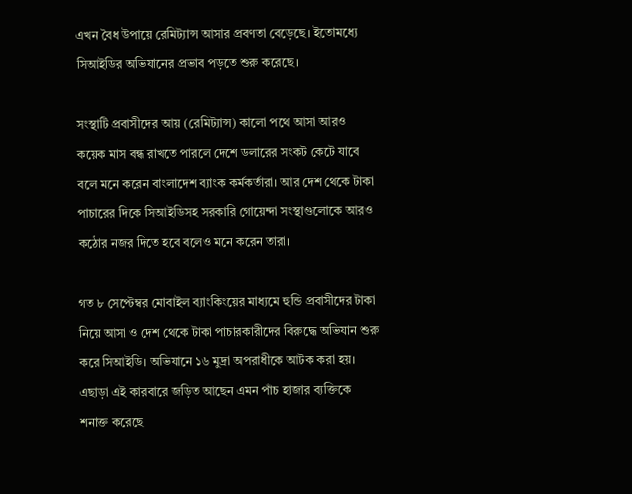এখন বৈধ উপায়ে রেমিট্যান্স আসার প্রবণতা বেড়েছে। ইতোমধ্যে সিআইডির অভিযানের প্রভাব পড়তে শুরু করেছে।

সংস্থাটি প্রবাসীদের আয় (রেমিট্যান্স) কালো পথে আসা আরও কয়েক মাস বন্ধ রাখতে পারলে দেশে ডলারের সংকট কেটে যাবে বলে মনে করেন বাংলাদেশ ব্যাংক কর্মকর্তারা। আর দেশ থেকে টাকা পাচারের দিকে সিআইডিসহ সরকারি গোয়েন্দা সংস্থাগুলোকে আরও কঠোর নজর দিতে হবে বলেও মনে করেন তারা।

গত ৮ সেপ্টেম্বর মোবাইল ব্যাংকিংয়ের মাধ্যমে হুন্ডি প্রবাসীদের টাকা নিয়ে আসা ও দেশ থেকে টাকা পাচারকারীদের বিরুদ্ধে অভিযান শুরু করে সিআইডি। অভিযানে ১৬ মুদ্রা অপরাধীকে আটক করা হয়। এছাড়া এই কারবারে জড়িত আছেন এমন পাঁচ হাজার ব্যক্তিকে শনাক্ত করেছে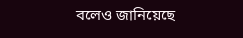বলেও জানিয়েছে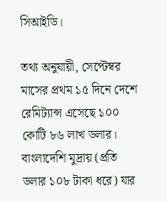সিআইডি।

তথ্য অনুযায়ী, সেপ্টেম্বর মাসের প্রথম ১৫ দিনে দেশে রেমিট্যান্স এসেছে ১০০ কোটি ৮৬ লাখ ডলার। বাংলাদেশি মুদ্রায় (প্রতি ডলার ১০৮ টাকা ধরে) যার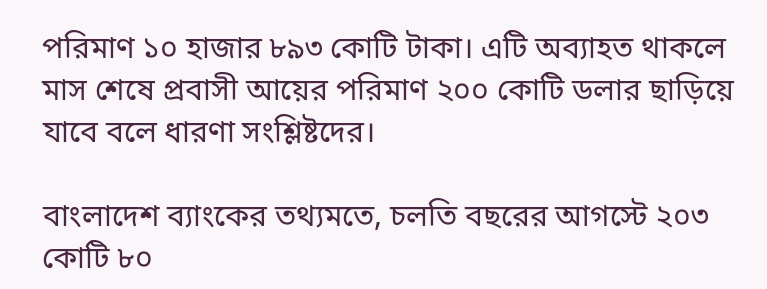পরিমাণ ১০ হাজার ৮৯৩ কোটি টাকা। এটি অব্যাহত থাকলে মাস শেষে প্রবাসী আয়ের পরিমাণ ২০০ কোটি ডলার ছাড়িয়ে যাবে বলে ধারণা সংশ্লিষ্টদের।

বাংলাদেশ ব্যাংকের তথ্যমতে, চলতি বছরের আগস্টে ২০৩ কোটি ৮০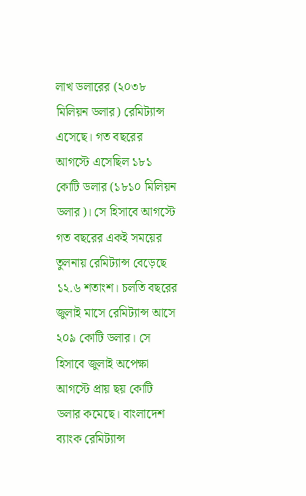লাখ ডলারের (২০৩৮ মিলিয়ন ডলার) রেমিট্যান্স এসেছে। গত বছরের আগস্টে এসেছিল ১৮১ কোটি ডলার (১৮১০ মিলিয়ন ডলার)। সে হিসাবে আগস্টে গত বছরের একই সময়ের তুলনায় রেমিট্যান্স বেড়েছে ১২.৬ শতাংশ। চলতি বছরের জুলাই মাসে রেমিট্যান্স আসে ২০৯ কোটি ডলার। সে হিসাবে জুলাই অপেক্ষা আগস্টে প্রায় ছয় কোটি ডলার কমেছে। বাংলাদেশ ব্যাংক রেমিট্যান্স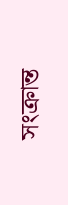সংক্রান্ত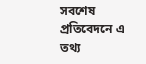সবশেষ প্রতিবেদনে এ তথ্য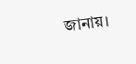জানায়।